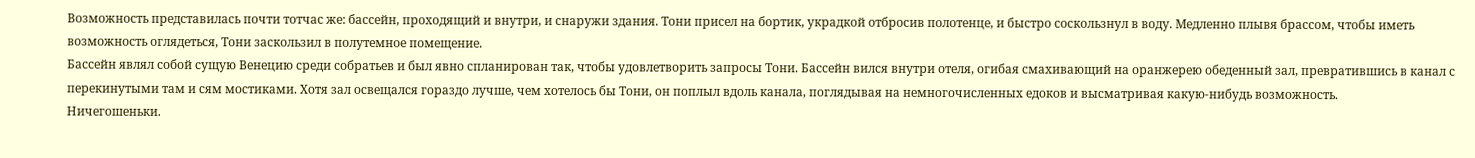Возможность представилась почти тотчас же: бассейн, проходящий и внутри, и снаружи здания. Тони присел на бортик, украдкой отбросив полотенце, и быстро соскользнул в воду. Медленно плывя брассом, чтобы иметь возможность оглядеться, Тони заскользил в полутемное помещение.
Бассейн являл собой сущую Венецию среди собратьев и был явно спланирован так, чтобы удовлетворить запросы Тони. Бассейн вился внутри отеля, огибая смахивающий на оранжерею обеденный зал, превратившись в канал с перекинутыми там и сям мостиками. Хотя зал освещался гораздо лучше, чем хотелось бы Тони, он поплыл вдоль канала, поглядывая на немногочисленных едоков и высматривая какую-нибудь возможность.
Ничегошеньки.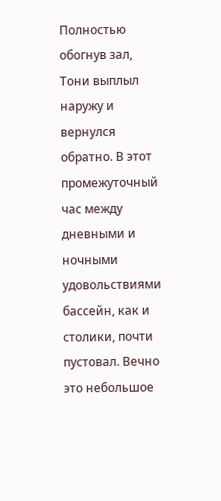Полностью обогнув зал, Тони выплыл наружу и вернулся обратно. В этот промежуточный час между дневными и ночными удовольствиями бассейн, как и столики, почти пустовал. Вечно это небольшое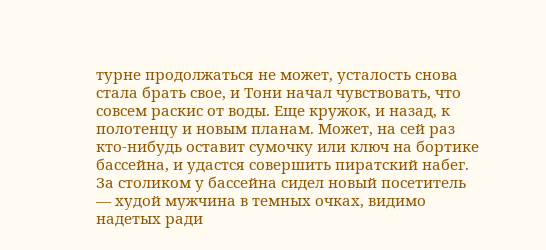турне продолжаться не может, усталость снова стала брать свое, и Тони начал чувствовать, что совсем раскис от воды. Еще кружок, и назад, к полотенцу и новым планам. Может, на сей раз кто-нибудь оставит сумочку или ключ на бортике бассейна, и удастся совершить пиратский набег. За столиком у бассейна сидел новый посетитель — худой мужчина в темных очках, видимо надетых ради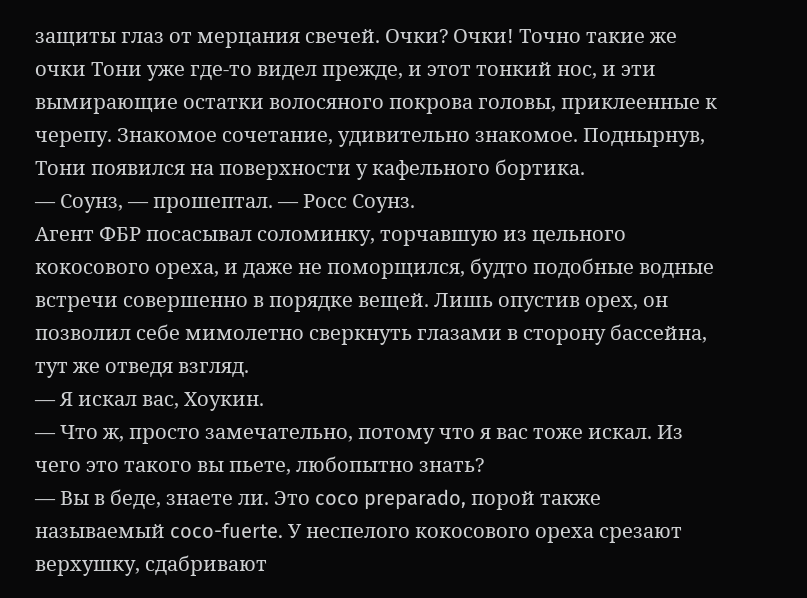защиты глаз от мерцания свечей. Очки? Очки! Точно такие же очки Тони уже где-то видел прежде, и этот тонкий нос, и эти вымирающие остатки волосяного покрова головы, приклеенные к черепу. Знакомое сочетание, удивительно знакомое. Поднырнув, Тони появился на поверхности у кафельного бортика.
— Соунз, — прошептал. — Росс Соунз.
Агент ФБР посасывал соломинку, торчавшую из цельного кокосового ореха, и даже не поморщился, будто подобные водные встречи совершенно в порядке вещей. Лишь опустив орех, он позволил себе мимолетно сверкнуть глазами в сторону бассейна, тут же отведя взгляд.
— Я искал вас, Хоукин.
— Что ж, просто замечательно, потому что я вас тоже искал. Из чего это такого вы пьете, любопытно знать?
— Вы в беде, знаете ли. Это coco preparado, порой также называемый coco-fuerte. У неспелого кокосового ореха срезают верхушку, сдабривают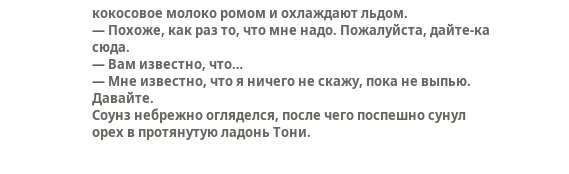кокосовое молоко ромом и охлаждают льдом.
— Похоже, как раз то, что мне надо. Пожалуйста, дайте-ка сюда.
— Вам известно, что…
— Мне известно, что я ничего не скажу, пока не выпью. Давайте.
Соунз небрежно огляделся, после чего поспешно сунул орех в протянутую ладонь Тони.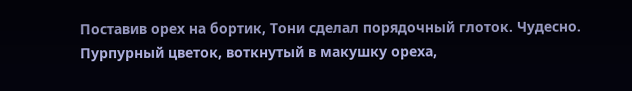Поставив орех на бортик, Тони сделал порядочный глоток. Чудесно. Пурпурный цветок, воткнутый в макушку ореха,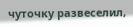чуточку развеселил,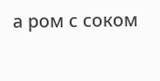а ром с соком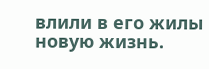влили в его жилы новую жизнь.